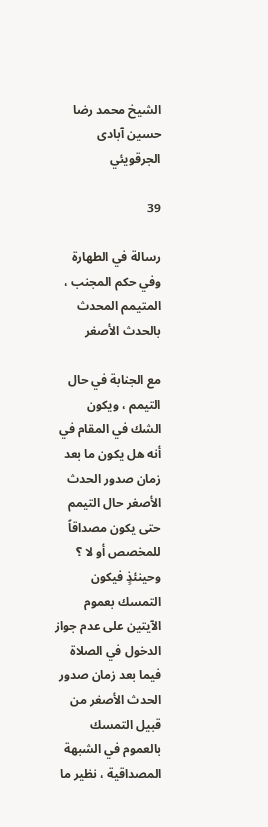الشيخ محمد رضا حسين آبادى الجرقويئي

39

رسالة في الطهارة وفي حكم المجنب ، المتيمم المحدث بالحدث الأصغر

مع الجنابة في حال التيمم ، ويكون الشك في المقام في أنه هل يكون ما بعد زمان صدور الحدث الأصغر حال التيمم حتى يكون مصداقاً للمخصص أو لا ؟ وحينئذٍ فيكون التمسك بعموم الآيتين على عدم جواز الدخول في الصلاة فيما بعد زمان صدور الحدث الأصغر من قبيل التمسك بالعموم في الشبهة المصداقية ، نظير ما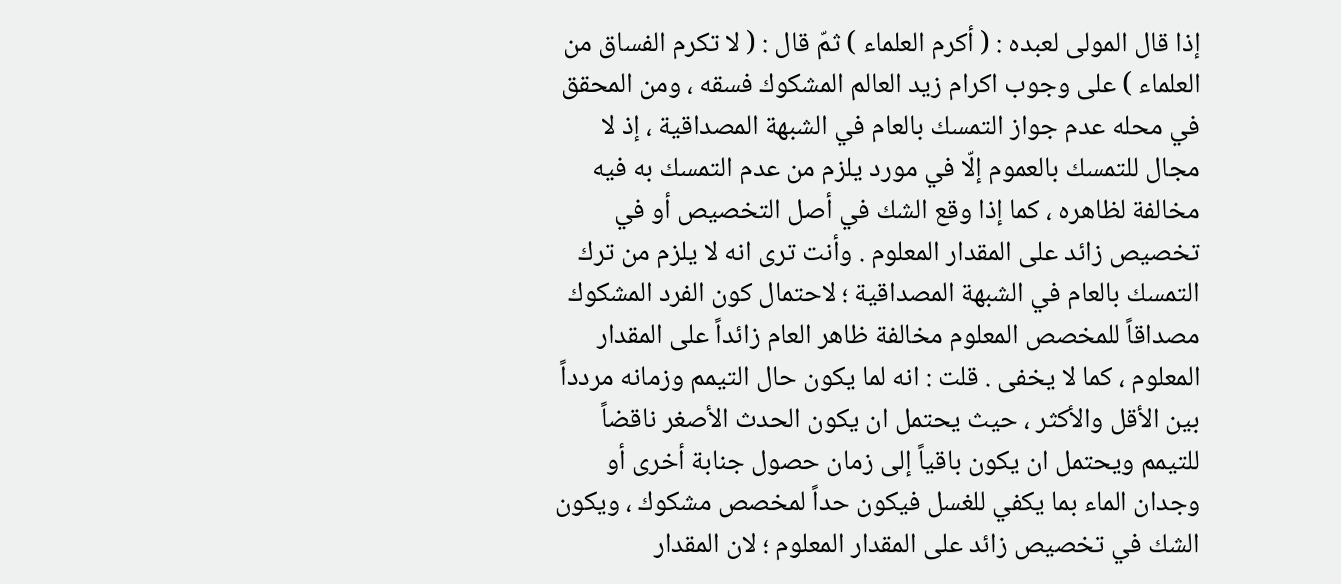إذا قال المولى لعبده : ( أكرم العلماء ) ثمّ قال : ( لا تكرم الفساق من العلماء ) على وجوب اكرام زيد العالم المشكوك فسقه ، ومن المحقق في محله عدم جواز التمسك بالعام في الشبهة المصداقية ، إذ لا مجال للتمسك بالعموم إلّا في مورد يلزم من عدم التمسك به فيه مخالفة لظاهره ، كما إذا وقع الشك في أصل التخصيص أو في تخصيص زائد على المقدار المعلوم . وأنت ترى انه لا يلزم من ترك التمسك بالعام في الشبهة المصداقية ؛ لاحتمال كون الفرد المشكوك مصداقاً للمخصص المعلوم مخالفة ظاهر العام زائداً على المقدار المعلوم ، كما لا يخفى . قلت : انه لما يكون حال التيمم وزمانه مردداً بين الأقل والأكثر ، حيث يحتمل ان يكون الحدث الأصغر ناقضاً للتيمم ويحتمل ان يكون باقياً إلى زمان حصول جنابة أخرى أو وجدان الماء بما يكفي للغسل فيكون حداً لمخصص مشكوك ، ويكون الشك في تخصيص زائد على المقدار المعلوم ؛ لان المقدار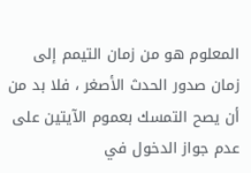المعلوم هو من زمان التيمم إلى زمان صدور الحدث الأصغر ، فلا بد من أن يصح التمسك بعموم الآيتين على عدم جواز الدخول في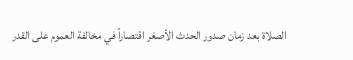الصلاة بعد زمان صدور الحدث الأصغر اقتصاراً في مخالفة العموم على القدر